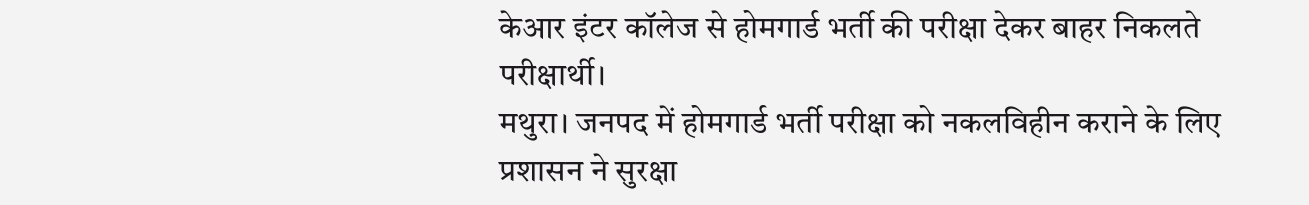केआर इंटर कॉलेज से होमगार्ड भर्ती की परीक्षा देकर बाहर निकलते परीक्षार्थी।
मथुरा। जनपद में होमगार्ड भर्ती परीक्षा को नकलविहीन कराने के लिए प्रशासन ने सुरक्षा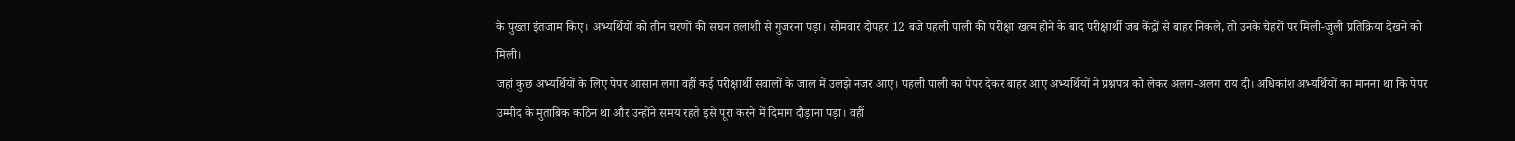के पुख्ता इंतजाम किए। अभ्यर्थियों को तीन चरणों की सघन तलाशी से गुजरना पड़ा। सोमवार दोपहर 12 बजे पहली पाली की परीक्षा खत्म होने के बाद परीक्षार्थी जब केंद्रों से बाहर निकले, तो उनके चेहरों पर मिली-जुली प्रतिक्रिया देखने को मिली।
जहां कुछ अभ्यर्थियों के लिए पेपर आसान लगा वहीं कई परीक्षार्थी सवालों के जाल में उलझे नजर आए। पहली पाली का पेपर देकर बाहर आए अभ्यर्थियों ने प्रश्नपत्र को लेकर अलग-अलग राय दी। अधिकांश अभ्यर्थियों का मानना था कि पेपर उम्मीद के मुताबिक कठिन था और उन्होंने समय रहते इसे पूरा करने में दिमाग दौड़ाना पड़ा। वहीं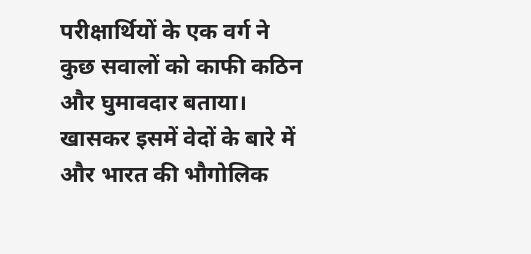परीक्षार्थियों के एक वर्ग ने कुछ सवालों को काफी कठिन और घुमावदार बताया। खासकर इसमें वेदों के बारे में और भारत की भौगोलिक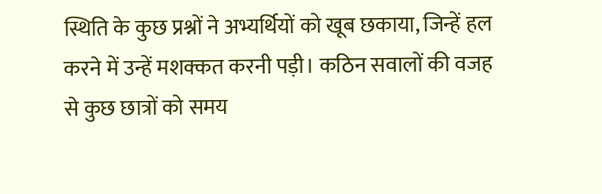स्थिति के कुछ प्रश्नों ने अभ्यर्थियों को खूब छकाया, जिन्हें हल करने में उन्हें मशक्कत करनी पड़ी। कठिन सवालों की वजह से कुछ छात्रों को समय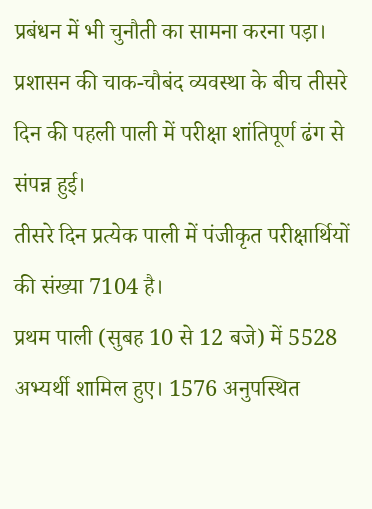प्रबंधन में भी चुनौती का सामना करना पड़ा। प्रशासन की चाक-चौबंद व्यवस्था के बीच तीसरे दिन की पहली पाली में परीक्षा शांतिपूर्ण ढंग से संपन्न हुई।
तीसरे दिन प्रत्येक पाली में पंजीकृत परीक्षार्थियों की संख्या 7104 है।
प्रथम पाली (सुबह 10 से 12 बजे) में 5528 अभ्यर्थी शामिल हुए। 1576 अनुपस्थित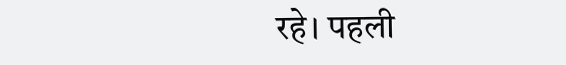रहे। पहली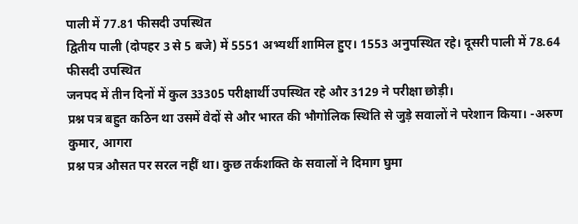पाली में 77.81 फीसदी उपस्थित
द्वितीय पाली (दोपहर 3 से 5 बजे) में 5551 अभ्यर्थी शामिल हुए। 1553 अनुपस्थित रहे। दूसरी पाली में 78.64 फीसदी उपस्थित
जनपद में तीन दिनों में कुल 33305 परीक्षार्थी उपस्थित रहे और 3129 ने परीक्षा छोड़ी।
प्रश्न पत्र बहुत कठिन था उसमें वेदों से और भारत की भौगोलिक स्थिति से जुड़े सवालों ने परेशान किया। -अरुण कुमार, आगरा
प्रश्न पत्र औसत पर सरल नहीं था। कुछ तर्कशक्ति के सवालों ने दिमाग घुमा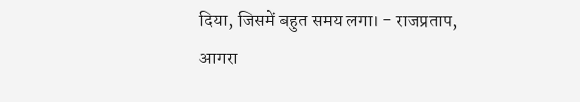दिया, जिसमें बहुत समय लगा। - राजप्रताप, आगरा